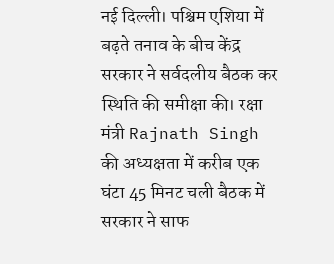नई दिल्ली। पश्चिम एशिया में बढ़ते तनाव के बीच केंद्र सरकार ने सर्वदलीय बैठक कर स्थिति की समीक्षा की। रक्षा मंत्री Rajnath Singh की अध्यक्षता में करीब एक घंटा 45 मिनट चली बैठक में सरकार ने साफ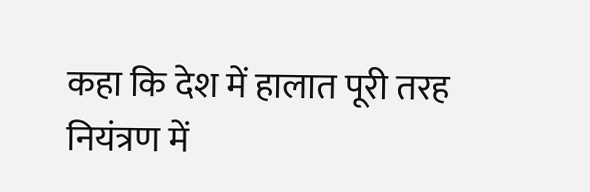कहा कि देश में हालात पूरी तरह नियंत्रण में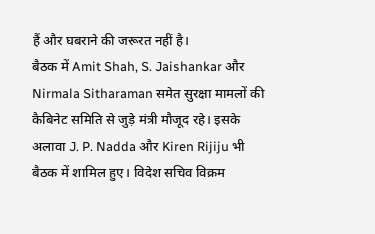हैं और घबराने की जरूरत नहीं है।
बैठक में Amit Shah, S. Jaishankar और Nirmala Sitharaman समेत सुरक्षा मामलों की कैबिनेट समिति से जुड़े मंत्री मौजूद रहे। इसके अलावा J. P. Nadda और Kiren Rijiju भी बैठक में शामिल हुए। विदेश सचिव विक्रम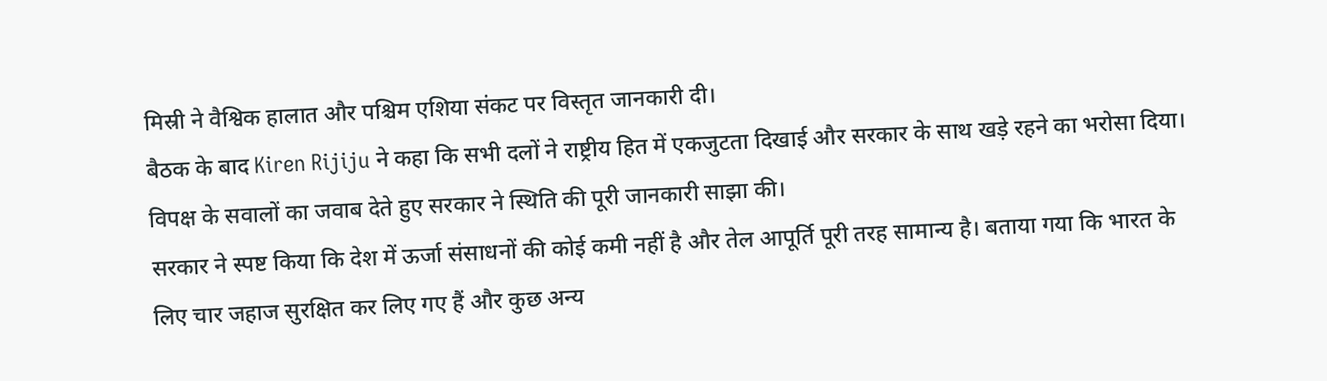मिस्री ने वैश्विक हालात और पश्चिम एशिया संकट पर विस्तृत जानकारी दी।
बैठक के बाद Kiren Rijiju ने कहा कि सभी दलों ने राष्ट्रीय हित में एकजुटता दिखाई और सरकार के साथ खड़े रहने का भरोसा दिया। विपक्ष के सवालों का जवाब देते हुए सरकार ने स्थिति की पूरी जानकारी साझा की।
सरकार ने स्पष्ट किया कि देश में ऊर्जा संसाधनों की कोई कमी नहीं है और तेल आपूर्ति पूरी तरह सामान्य है। बताया गया कि भारत के लिए चार जहाज सुरक्षित कर लिए गए हैं और कुछ अन्य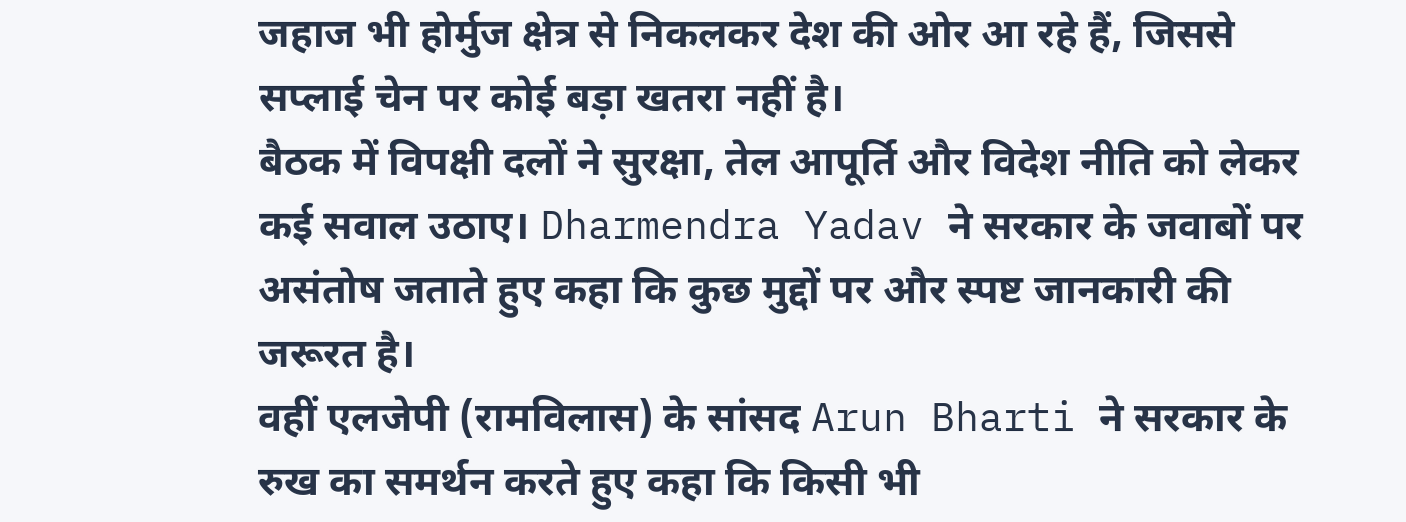जहाज भी होर्मुज क्षेत्र से निकलकर देश की ओर आ रहे हैं, जिससे सप्लाई चेन पर कोई बड़ा खतरा नहीं है।
बैठक में विपक्षी दलों ने सुरक्षा, तेल आपूर्ति और विदेश नीति को लेकर कई सवाल उठाए। Dharmendra Yadav ने सरकार के जवाबों पर असंतोष जताते हुए कहा कि कुछ मुद्दों पर और स्पष्ट जानकारी की जरूरत है।
वहीं एलजेपी (रामविलास) के सांसद Arun Bharti ने सरकार के रुख का समर्थन करते हुए कहा कि किसी भी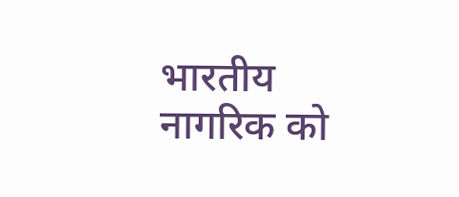भारतीय नागरिक को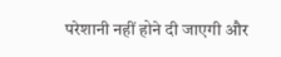परेशानी नहीं होने दी जाएगी और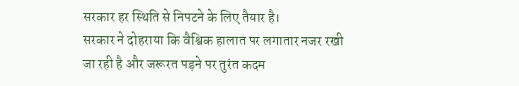सरकार हर स्थिति से निपटने के लिए तैयार है।
सरकार ने दोहराया कि वैश्विक हालात पर लगातार नजर रखी जा रही है और जरूरत पड़ने पर तुरंत कदम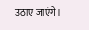उठाए जाएंगे।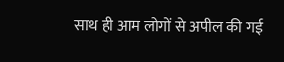साथ ही आम लोगों से अपील की गई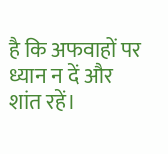है कि अफवाहों पर ध्यान न दें और शांत रहें।